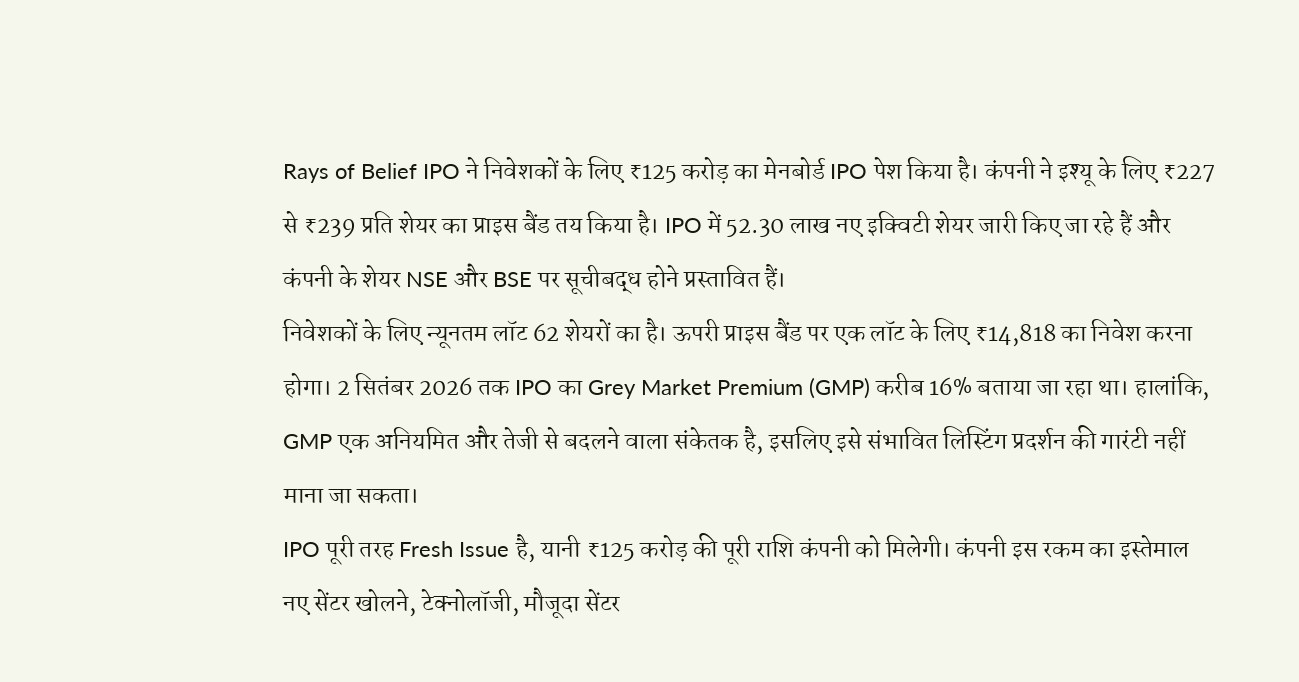Rays of Belief IPO ने निवेशकों के लिए ₹125 करोड़ का मेनबोर्ड IPO पेश किया है। कंपनी ने इश्यू के लिए ₹227 से ₹239 प्रति शेयर का प्राइस बैंड तय किया है। IPO में 52.30 लाख नए इक्विटी शेयर जारी किए जा रहे हैं और कंपनी के शेयर NSE और BSE पर सूचीबद्ध होने प्रस्तावित हैं।
निवेशकों के लिए न्यूनतम लॉट 62 शेयरों का है। ऊपरी प्राइस बैंड पर एक लॉट के लिए ₹14,818 का निवेश करना होगा। 2 सितंबर 2026 तक IPO का Grey Market Premium (GMP) करीब 16% बताया जा रहा था। हालांकि, GMP एक अनियमित और तेजी से बदलने वाला संकेतक है, इसलिए इसे संभावित लिस्टिंग प्रदर्शन की गारंटी नहीं माना जा सकता।
IPO पूरी तरह Fresh Issue है, यानी ₹125 करोड़ की पूरी राशि कंपनी को मिलेगी। कंपनी इस रकम का इस्तेमाल नए सेंटर खोलने, टेक्नोलॉजी, मौजूदा सेंटर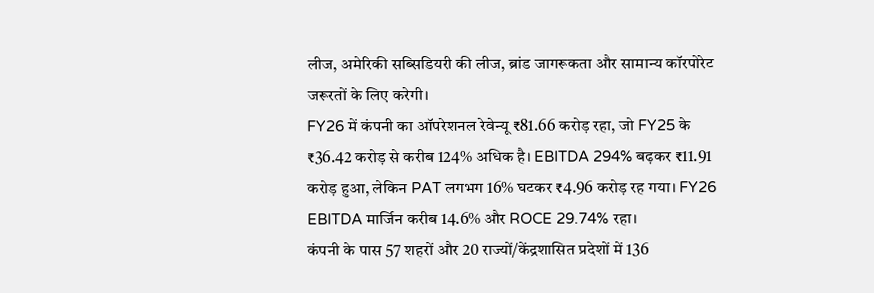लीज, अमेरिकी सब्सिडियरी की लीज, ब्रांड जागरूकता और सामान्य कॉरपोरेट जरूरतों के लिए करेगी।
FY26 में कंपनी का ऑपरेशनल रेवेन्यू ₹81.66 करोड़ रहा, जो FY25 के ₹36.42 करोड़ से करीब 124% अधिक है। EBITDA 294% बढ़कर ₹11.91 करोड़ हुआ, लेकिन PAT लगभग 16% घटकर ₹4.96 करोड़ रह गया। FY26 EBITDA मार्जिन करीब 14.6% और ROCE 29.74% रहा।
कंपनी के पास 57 शहरों और 20 राज्यों/केंद्रशासित प्रदेशों में 136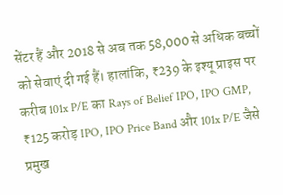सेंटर हैं और 2018 से अब तक 58,000 से अधिक बच्चों को सेवाएं दी गई हैं। हालांकि, ₹239 के इश्यू प्राइस पर करीब 101x P/E का Rays of Belief IPO, IPO GMP, ₹125 करोड़ IPO, IPO Price Band और 101x P/E जैसे प्रमुख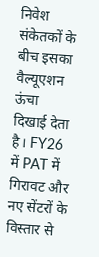निवेश संकेतकों के बीच इसका वैल्यूएशन ऊंचा दिखाई देता है। FY26 में PAT में गिरावट और नए सेंटरों के विस्तार से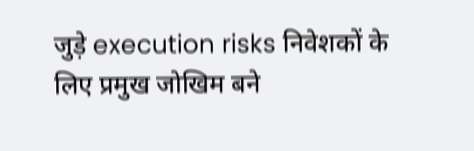जुड़े execution risks निवेशकों के लिए प्रमुख जोखिम बने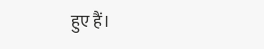हुए हैं।